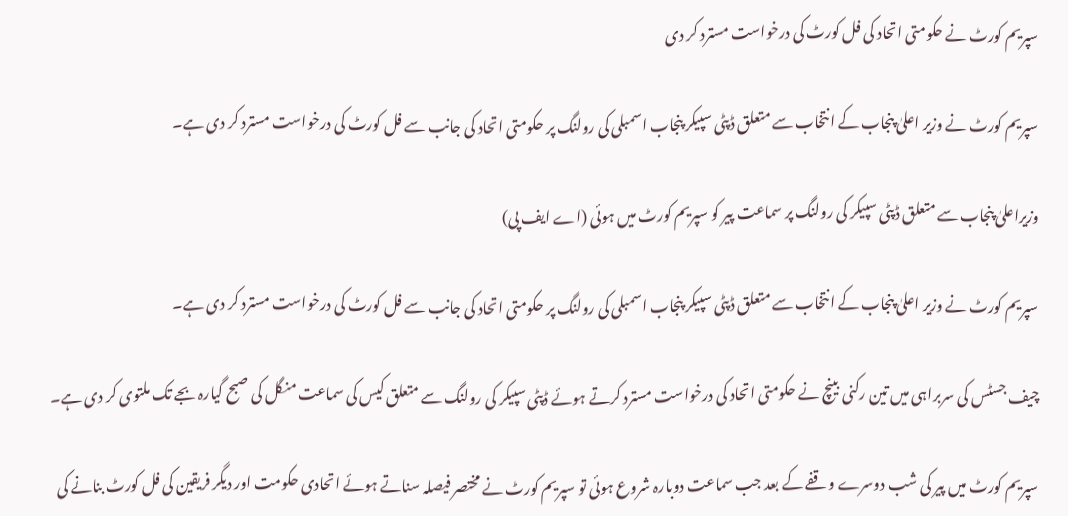سپریم کورٹ نے حکومتی اتحاد کی فل کورٹ کی درخواست مسترد کر دی

سپریم کورٹ نے وزیر اعلیٰ پنجاب کے انتخاب سے متعلق ڈپٹی سپیکر پنجاب اسمبلی کی رولنگ پر حکومتی اتحاد کی جانب سے فل کورٹ کی درخواست مسترد کر دی ہے۔

وزیراعلیٰ پنجاب سے متعلق ڈپٹی سپیکر کی رولنگ پر سماعت پیر کو سپریم کورٹ میں ہوئی (اے ایف پی)

سپریم کورٹ نے وزیر اعلیٰ پنجاب کے انتخاب سے متعلق ڈپٹی سپیکر پنجاب اسمبلی کی رولنگ پر حکومتی اتحاد کی جانب سے فل کورٹ کی درخواست مسترد کر دی ہے۔

چیف جسٹس کی سربراہی میں تین رکنی بینچ نے حکومتی اتحاد کی درخواست مسترد کرتے ہوئے ڈپٹی سپیکر کی رولنگ سے متعلق کیس کی سماعت منگل کی صبح گیارہ بجے تک ملتوی کر دی ہے۔

سپریم کورٹ میں پیر کی شب دوسرے وقفے کے بعد جب سماعت دوبارہ شروع ہوئی تو سپریم کورٹ نے مختصر فیصلہ سناتے ہوئے اتحادی حکومت اور دیگر فریقین کی فل کورٹ بنانے کی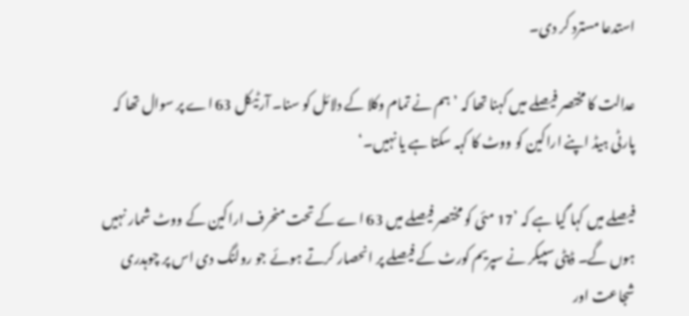استدعا مسترد کر دی۔

عدالت کا مختصر فیصلے میں کہنا تھا کہ ’ہم نے تمام وکلا کے دلائل کو سنا۔ آرٹیکل 63 اے پر سوال تھا کہ پارٹی ہیڈ اپنے اراکین کو ووٹ کا کہہ سکتا ہے یا نہیں۔‘

فیصلے میں کہا گیا ہے کہ ’17 مئی کو مختصر فیصلے میں 63 اے کے تحت منحرف اراکین کے ووٹ شمار نہیں ہوں گے۔ ڈپٹی سپیکر نے سپریم کورٹ کے فیصلے پر انحصار کرتے ہوئے جو رولنگ دی اس پر چوہدری شجاعت اور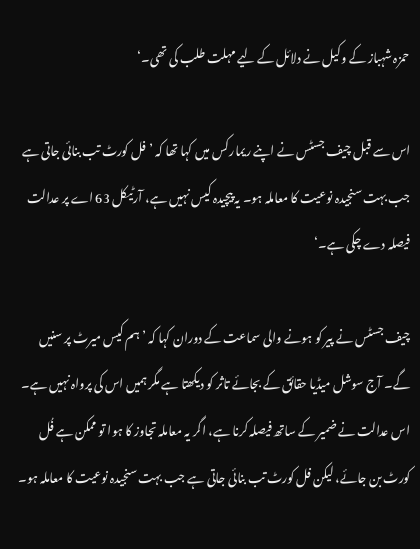حمزہ شہباز کے وکیل نے دلائل کے لیے مہلت طلب کی تھی۔‘

اس سے قبل چیف جسٹس نے اپنے ریمارکس میں کہا تھا کہ ’فل کورٹ تب بنائی جاتی ہے جب بہت سنجیدہ نوعیت کا معاملہ ہو۔ یہ پیچیدہ کیس نہیں ہے، آرٹیکل 63 اے پر عدالت فیصلہ دے چکی ہے۔‘

چیف جسٹس نے پیر کو ہونے والی سماعت کے دوران کہا کہ ’ہم کیس میرٹ پر سنیں گے۔ آج سوشل میڈیا حقائق کے بجائے تاثر کو دیکھتا ہے مگر ہمیں اس کی پرواہ نہیں ہے۔ اس عدالت نے ضمیر کے ساتھ فیصلہ کرنا ہے، اگر یہ معاملہ تجاوز کا ہوا تو ممکن ہے فُل کورٹ بن جائے، لیکن فل کورٹ تب بنائی جاتی ہے جب بہت سنجیدہ نوعیت کا معاملہ ہو۔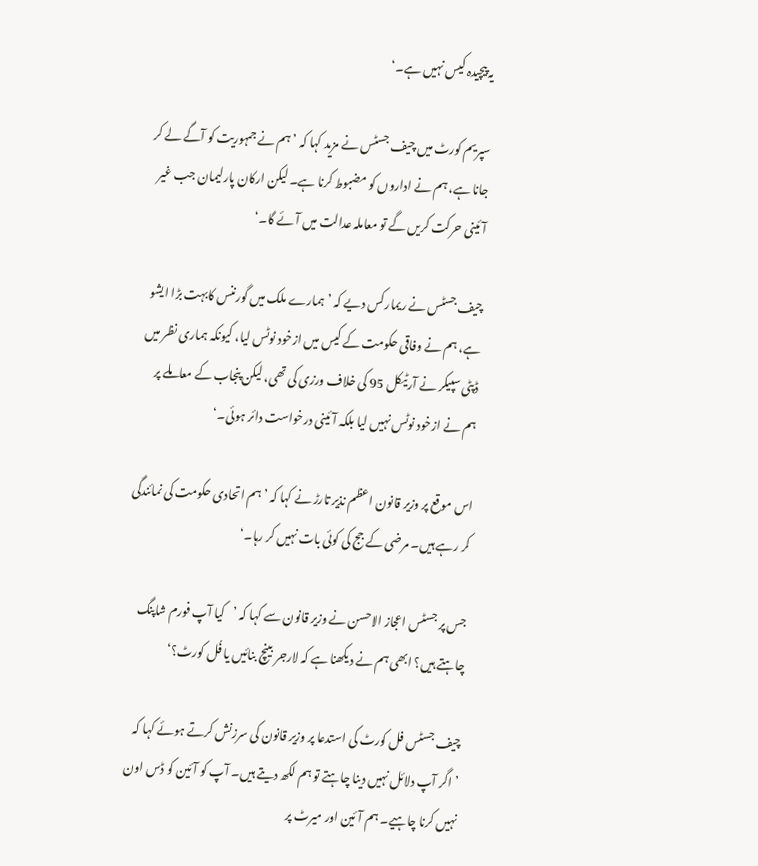یہ پیچیدہ کیس نہیں ہے۔‘

سپریم کورٹ میں چیف جسٹس نے مزید کہا کہ ’ہم نے جمہوریت کو آگے لے کر جانا ہے، ہم نے اداروں کو مضبوط کرنا ہے۔ لیکن ارکان پارلیمان جب غیر آئینی حرکت کریں گے تو معاملہ عدالت میں آئے گا۔‘

چیف جسٹس نے ریمارکس دیے کہ ’ہمارے ملک میں گورننس کابہت بڑا ایشو ہے، ہم نے وفاقی حکومت کے کیس میں ازخود نوٹس لیا، کیونکہ ہماری نظر میں ڈپٹی سپیکر نے آرٹیکل 95 کی خلاف ورزی کی تھی، لیکن پنجاب کے معاملے پر ہم نے ازخود نوٹس نہیں لیا بلکہ آئینی درخواست دائر ہوئی۔‘

اس موقع پر وزیر قانون اعظم نذیر تارڑ نے کہا کہ ’ہم اتحادی حکومت کی نمائندگی کر رہے ہیں۔ مرضی کے جج کی کوئی بات نہیں کر رہا۔‘

جس پر جسٹس اعجاز الاحسن نے وزیر قانون سے کہا کہ ’کیا آپ فورم شاپنگ چاہتے ہیں؟ ابھی ہم نے دیکھنا ہے کہ لارجر بینچ بنائیں یا فُل کورٹ؟‘

چیف جسٹس فل کورٹ کی استدعا پر وزیر قانون کی سرزنش کرتے ہوئے کہا کہ ’اگر آپ دلائل نہیں دینا چاہتے تو ہم لکھ دیتے ہیں۔ آپ کو آئین کو ڈس اون نہیں کرنا چاہیے۔ ہم آئین اور میرٹ پر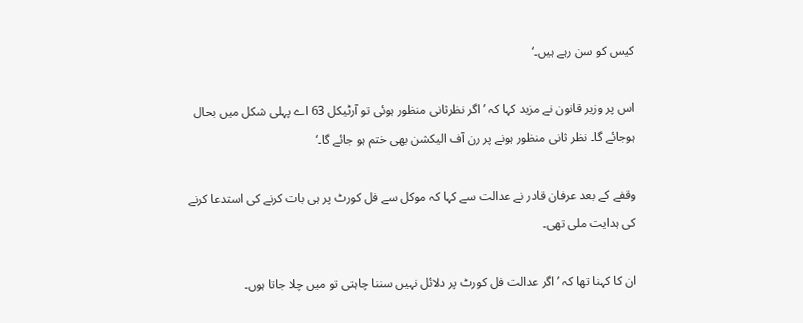کیس کو سن رہے ہیں۔‘

اس پر وزیر قانون نے مزید کہا کہ ’اگر نظرثانی منظور ہوئی تو آرٹیکل 63 اے پہلی شکل میں بحال ہوجائے گا۔ نظر ثانی منظور ہونے پر رن آف الیکشن بھی ختم ہو جائے گا۔‘

وقفے کے بعد عرفان قادر نے عدالت سے کہا کہ موکل سے فل کورٹ پر ہی بات کرنے کی استدعا کرنے کی ہدایت ملی تھی۔

ان کا کہنا تھا کہ ’اگر عدالت فل کورٹ پر دلائل نہیں سننا چاہتی تو میں چلا جاتا ہوں۔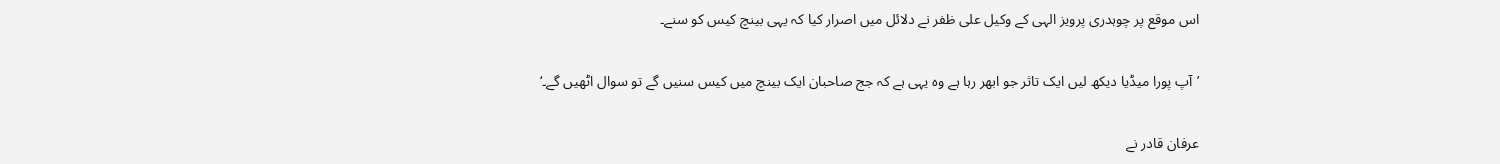اس موقع پر چوہدری پرویز الہی کے وکیل علی ظفر نے دلائل میں اصرار کیا کہ یہی بینچ کیس کو سنے۔

’آپ پورا میڈیا دیکھ لیں ایک تاثر جو ابھر رہا ہے وہ یہی ہے کہ جج صاحبان ایک بینچ میں کیس سنیں گے تو سوال اٹھیں گے۔‘

عرفان قادر نے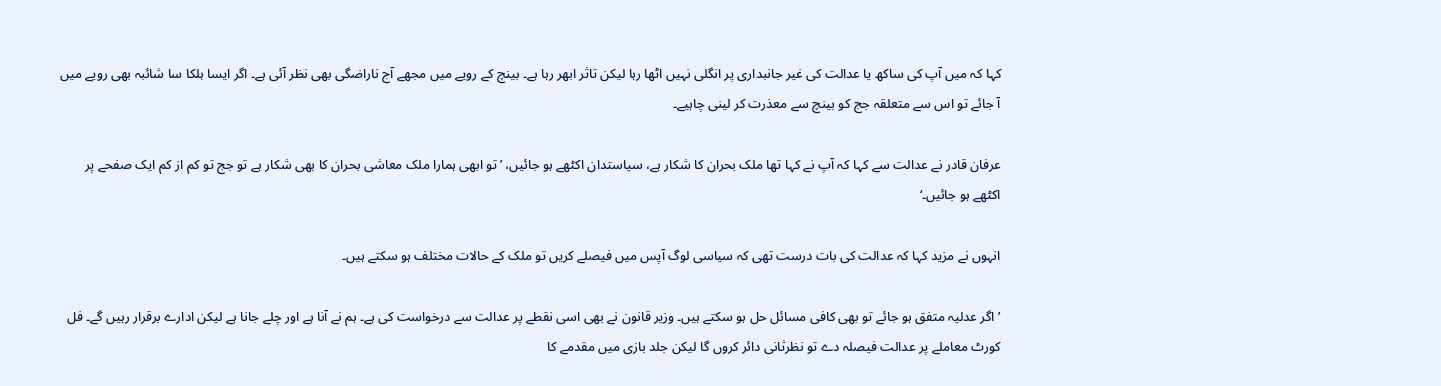کہا کہ میں آپ کی ساکھ یا عدالت کی غیر جانبداری پر انگلی نہیں اٹھا رہا لیکن تاثر ابھر رہا ہے۔ بینچ کے رویے میں مجھے آج ناراضگی بھی نظر آئی ہے۔ اگر ایسا ہلکا سا شائبہ بھی رویے میں آ جائے تو اس سے متعلقہ جج کو بینچ سے معذرت کر لینی چاہیے۔

عرفان قادر نے عدالت سے کہا کہ آپ نے کہا تھا ملک بحران کا شکار ہے، سیاستدان اکٹھے ہو جائیں، ’تو ابھی ہمارا ملک معاشی بحران کا بھی شکار ہے تو جج تو کم از کم ایک صفحے پر اکٹھے ہو جائیں۔‘

انہوں نے مزید کہا کہ عدالت کی بات درست تھی کہ سیاسی لوگ آپس میں فیصلے کریں تو ملک کے حالات مختلف ہو سکتے ہیں۔

’اگر عدلیہ متفق ہو جائے تو بھی کافی مسائل حل ہو سکتے ہیں۔ وزیر قانون نے بھی اسی نقطے پر عدالت سے درخواست کی ہے۔ ہم نے آنا ہے اور چلے جانا ہے لیکن ادارے برقرار رہیں گے۔ فل کورٹ معاملے پر عدالت فیصلہ دے تو نظرثانی دائر کروں گا لیکن جلد بازی میں مقدمے کا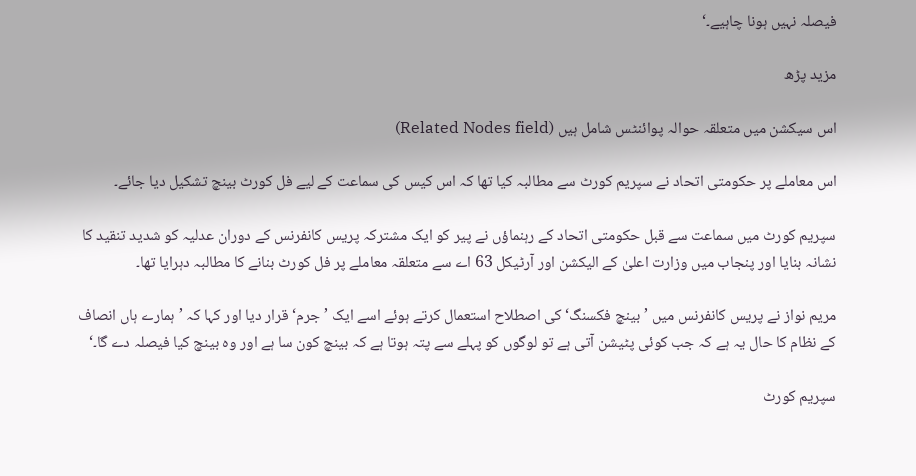فیصلہ نہیں ہونا چاہیے۔‘

مزید پڑھ

اس سیکشن میں متعلقہ حوالہ پوائنٹس شامل ہیں (Related Nodes field)

اس معاملے پر حکومتی اتحاد نے سپریم کورٹ سے مطالبہ کیا تھا کہ اس کیس کی سماعت کے لیے فل کورٹ بینچ تشکیل دیا جائے۔

سپریم کورٹ میں سماعت سے قبل حکومتی اتحاد کے رہنماؤں نے پیر کو ایک مشترکہ پریس کانفرنس کے دوران عدلیہ کو شدید تنقید کا نشانہ بنایا اور پنجاب میں وزارت اعلیٰ کے الیکشن اور آرٹیکل 63 اے سے متعلقہ معاملے پر فل کورٹ بنانے کا مطالبہ دہرایا تھا۔

مریم نواز نے پریس کانفرنس میں ’بینچ فکسنگ‘ کی اصطلاح استعمال کرتے ہوئے اسے ایک ’جرم‘ قرار دیا اور کہا کہ ’ہمارے ہاں انصاف کے نظام کا حال یہ ہے کہ جب کوئی پٹیشن آتی ہے تو لوگوں کو پہلے سے پتہ ہوتا ہے کہ بینچ کون سا ہے اور وہ بینچ کیا فیصلہ دے گا۔‘

سپریم کورٹ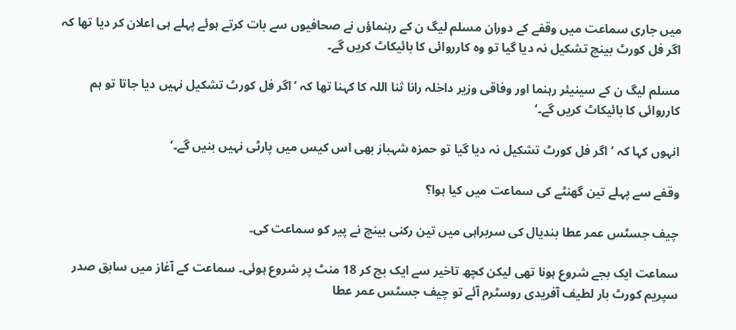میں جاری سماعت میں وقفے کے دوران مسلم لیگ ن کے رہنماؤں نے صحافیوں سے بات کرتے ہوئے پہلے ہی اعلان کر دیا تھا کہ اگر فل کورٹ بینچ تشکیل نہ دیا گیا تو وہ کارروائی کا بائیکاٹ کریں گے۔

مسلم لیگ ن کے سینیئر رہنما اور وفاقی وزیر داخلہ رانا ثنا اللہ کا کہنا تھا کہ ’اگر فل کورٹ تشکیل نہیں دیا جاتا تو ہم کارروائی کا بائیکاٹ کریں گے۔‘

انہوں کہا کہ ’اگر فل کورٹ تشکیل نہ دیا گیا تو حمزہ شہباز بھی اس کیس میں پارٹی نہیں بنیں گے۔‘

وقفے سے پہلے تین گھنٹے کی سماعت میں کیا ہوا؟

چیف جسٹس عمر عطا بندیال کی سربراہی میں تین رکنی بینچ نے پیر کو سماعت کی۔

سماعت ایک بجے شروع ہونا تھی لیکن کچھ تاخیر سے ایک بج کر 18 منٹ پر شروع ہوئی۔ سماعت کے آغاز میں سابق صدر سپریم کورٹ بار لطیف آفریدی روسٹرم آئے تو چیف جسٹس عمر عطا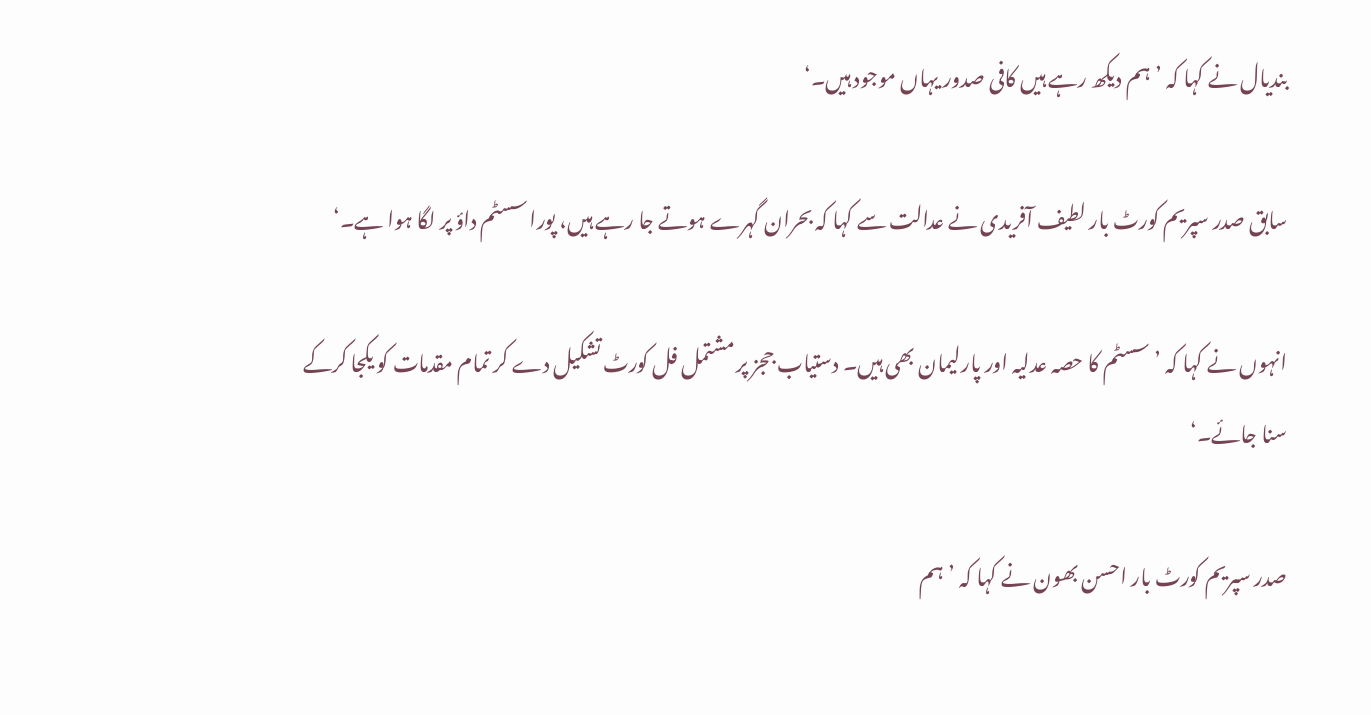بندیال نے کہا کہ ’ہم دیکھ رہے ہیں کافی صدور یہاں موجود ہیں۔‘

سابق صدر سپریم کورٹ بار لطیف آفریدی نے عدالت سے کہا کہ بحران گہرے ہوتے جا رہے ہیں، پورا سسٹم داؤ پر لگا ہوا ہے۔‘

انہوں نے کہا کہ ’سسٹم کا حصہ عدلیہ اور پارلیمان بھی ہیں۔ دستیاب ججز پر مشتمل فل کورٹ تشکیل دے کر تمام مقدمات کو یکجا کرکے سنا جائے۔‘

صدر سپریم کورٹ بار احسن بھون نے کہا کہ ’ہم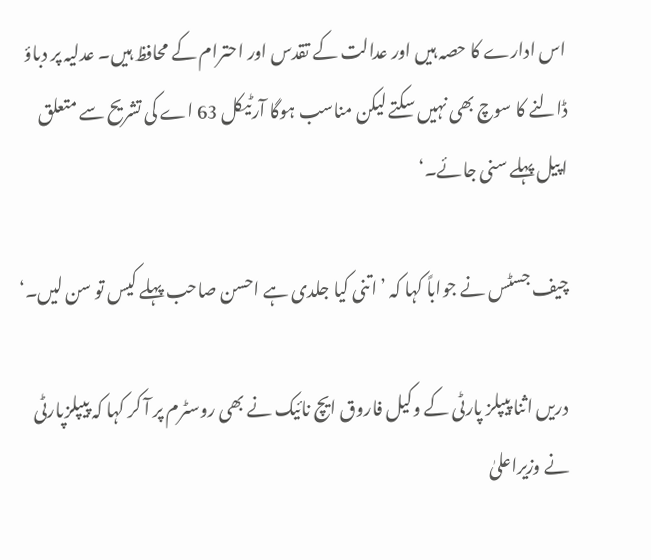اس ادارے کا حصہ ہیں اور عدالت کے تقدس اور احترام کے محافظ ہیں۔ عدلیہ پر دباؤ ڈالنے کا سوچ بھی نہیں سکتے لیکن مناسب ہوگا آرٹیکل 63 اے کی تشریح سے متعلق اپیل پہلے سنی جائے۔‘

چیف جسٹس نے جواباً کہا کہ ’اتنی کیا جلدی ہے احسن صاحب پہلے کیس تو سن لیں۔‘

دریں اثنا پیپلز پارٹی کے وکیل فاروق ایچ نائیک نے بھی روسٹرم پر آ کر کہا کہ پیپلزپارٹی نے وزیراعلیٰ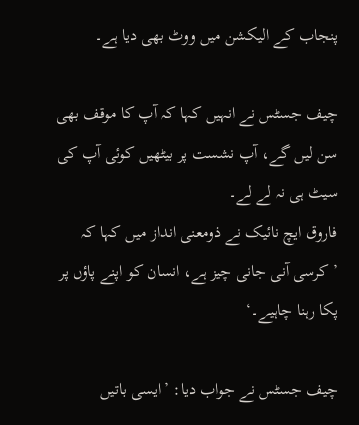پنجاب کے الیکشن میں ووٹ بھی دیا ہے۔

چیف جسٹس نے انہیں کہا کہ آپ کا موقف بھی سن لیں گے، آپ نشست پر بیٹھیں کوئی آپ کی سیٹ ہی نہ لے لے۔
فاروق ایچ نائیک نے ذومعنی انداز میں کہا کہ ’کرسی آنی جانی چیز ہے، انسان کو اپنے پاؤں پر پکا رہنا چاہیے۔‘

چیف جسٹس نے جواب دیا: ’ایسی باتیں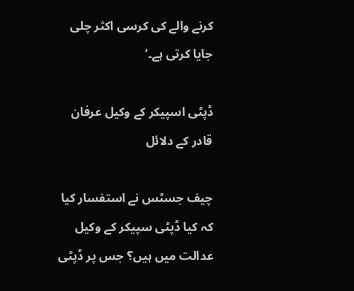کرنے والے کی کرسی اکثر چلی جایا کرتی ہے۔‘

ڈپٹی اسپیکر کے وکیل عرفان قادر کے دلائل

چیف جسٹس نے استفسار کیا کہ کیا ڈپٹی سپیکر کے وکیل عدالت میں ہیں؟ جس پر ڈپٹی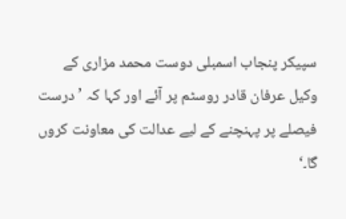سپیکر پنجاب اسمبلی دوست محمد مزاری کے وکیل عرفان قادر روسٹم پر آئے اور کہا کہ ’درست فیصلے پر پہنچنے کے لیے عدالت کی معاونت کروں گا۔‘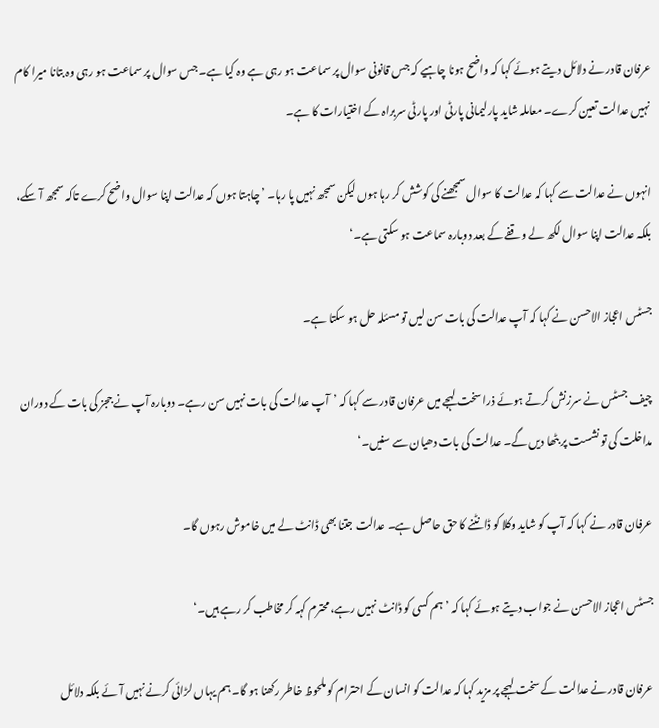عرفان قادر نے دلائل دیتے ہوئے کہا کہ واضح ہونا چاہیے کہ جس قانونی سوال پر سماعت ہو رہی ہے وہ کیا ہے۔ جس سوال پر سماعت ہو رہی وہ بتانا میرا کام نہیں عدالت تعین کرے۔ معاملہ شاید پارلیمانی پارٹی اور پارٹی سربراہ کے اختیارات کا ہے۔

انہوں نے عدالت سے کہا کہ عدالت کا سوال سمجھنے کی کوشش کر رہا ہوں لیکن سمجھ نہیں پا رہا۔ ’چاہتا ہوں کہ عدالت اپنا سوال واضح کرے تاکہ سمجھ آ سکے، بلکہ عدالت اپنا سوال لکھ لے وقفے کے بعد دوبارہ سماعت ہو سکتی ہے۔‘

جسٹس اعجاز الاحسن نے کہا کہ آپ عدالت کی بات سن لیں تو مسئلہ حل ہو سکتا ہے۔

چیف جسٹس نے سرزنش کرتے ہوئے ذرا سخت لہجے میں عرفان قادر سے کہا کہ ’آپ عدالت کی بات نہیں سن رہے۔ دوبارہ آپ نے ججز کی بات کے دوران مداخلت کی تو نشست پر بٹھا دیں گے۔ عدالت کی بات دھیان سے سنیں۔‘

عرفان قادر نے کہا کہ آپ کو شاید وکلا کو ڈانٹنے کا حق حاصل ہے۔ عدالت جتنا بھی ڈانٹ لے میں خاموش رہوں گا۔

جسٹس اعجاز الاحسن نے جواب دیتے ہوئے کہا کہ ’ہم کسی کو ڈانٹ نہیں رہے، محترم کہہ کر مخاطب کر رہے ہیں۔‘

عرفان قادر نے عدالت کے سخت لہجے پر مزید کہا کہ عدالت کو انسان کے احترام کو ملحوظ خاطر رکھنا ہو گا۔ ہم یہاں لڑائی کرنے نہیں آئے بلکہ دلائل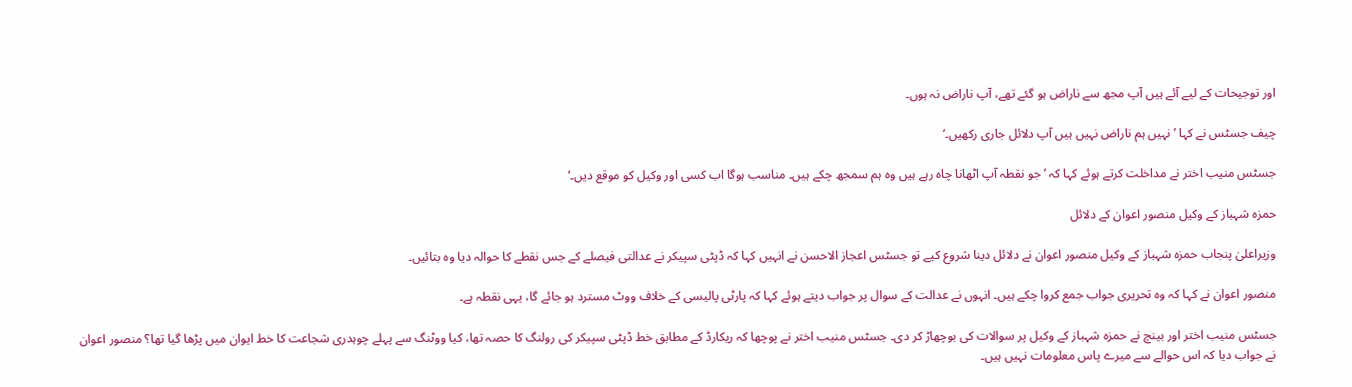اور توجیحات کے لیے آئے ہیں آپ مجھ سے ناراض ہو گئے تھے، آپ ناراض نہ ہوں۔

چیف جسٹس نے کہا ’نہیں ہم ناراض نہیں ہیں آپ دلائل جاری رکھیں۔‘

جسٹس منیب اختر نے مداخلت کرتے ہوئے کہا کہ ’جو نقطہ آپ اٹھانا چاہ رہے ہیں وہ ہم سمجھ چکے ہیں۔ مناسب ہوگا اب کسی اور وکیل کو موقع دیں۔‘

حمزہ شہباز کے وکیل منصور اعوان کے دلائل

وزیراعلیٰ پنجاب حمزہ شہباز کے وکیل منصور اعوان نے دلائل دینا شروع کیے تو جسٹس اعجاز الاحسن نے انہیں کہا کہ ڈپٹی سپیکر نے عدالتی فیصلے کے جس نقطے کا حوالہ دیا وہ بتائیں۔

منصور اعوان نے کہا کہ وہ تحریری جواب جمع کروا چکے ہیں۔ انہوں نے عدالت کے سوال پر جواب دیتے ہوئے کہا کہ پارٹی پالیسی کے خلاف ووٹ مسترد ہو جائے گا، یہی نقطہ ہے۔

جسٹس منیب اختر اور بینچ نے حمزہ شہباز کے وکیل پر سوالات کی بوچھاڑ کر دی۔ جسٹس منیب اختر نے پوچھا کہ ریکارڈ کے مطابق خط ڈپٹی سپیکر کی رولنگ کا حصہ تھا، کیا ووٹنگ سے پہلے چوہدری شجاعت کا خط ایوان میں پڑھا گیا تھا؟ منصور اعوان نے جواب دیا کہ اس حوالے سے میرے پاس معلومات نہیں ہیں۔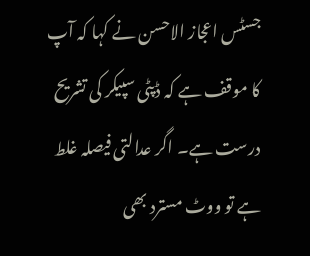جسٹس اعجاز الاحسن نے کہا کہ آپ کا موقف ہے کہ ڈپٹی سپیکر کی تشریح درست ہے۔ اگر عدالتی فیصلہ غلط ہے تو ووٹ مسترد بھی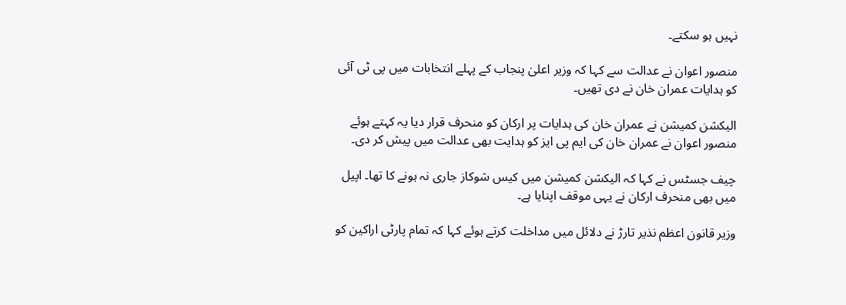نہیں ہو سکتے۔

منصور اعوان نے عدالت سے کہا کہ وزیر اعلیٰ پنجاب کے پہلے انتخابات میں پی ٹی آئی کو ہدایات عمران خان نے دی تھیں۔

الیکشن کمیشن نے عمران خان کی ہدایات پر ارکان کو منحرف قرار دیا یہ کہتے ہوئے منصور اعوان نے عمران خان کی ایم پی ایز کو ہدایت بھی عدالت میں پیش کر دی۔

چیف جسٹس نے کہا کہ الیکشن کمیشن میں کیس شوکاز جاری نہ ہونے کا تھا۔ اپیل میں بھی منحرف ارکان نے یہی موقف اپنایا ہے۔

وزیر قانون اعظم نذیر تارڑ نے دلائل میں مداخلت کرتے ہوئے کہا کہ تمام پارٹی اراکین کو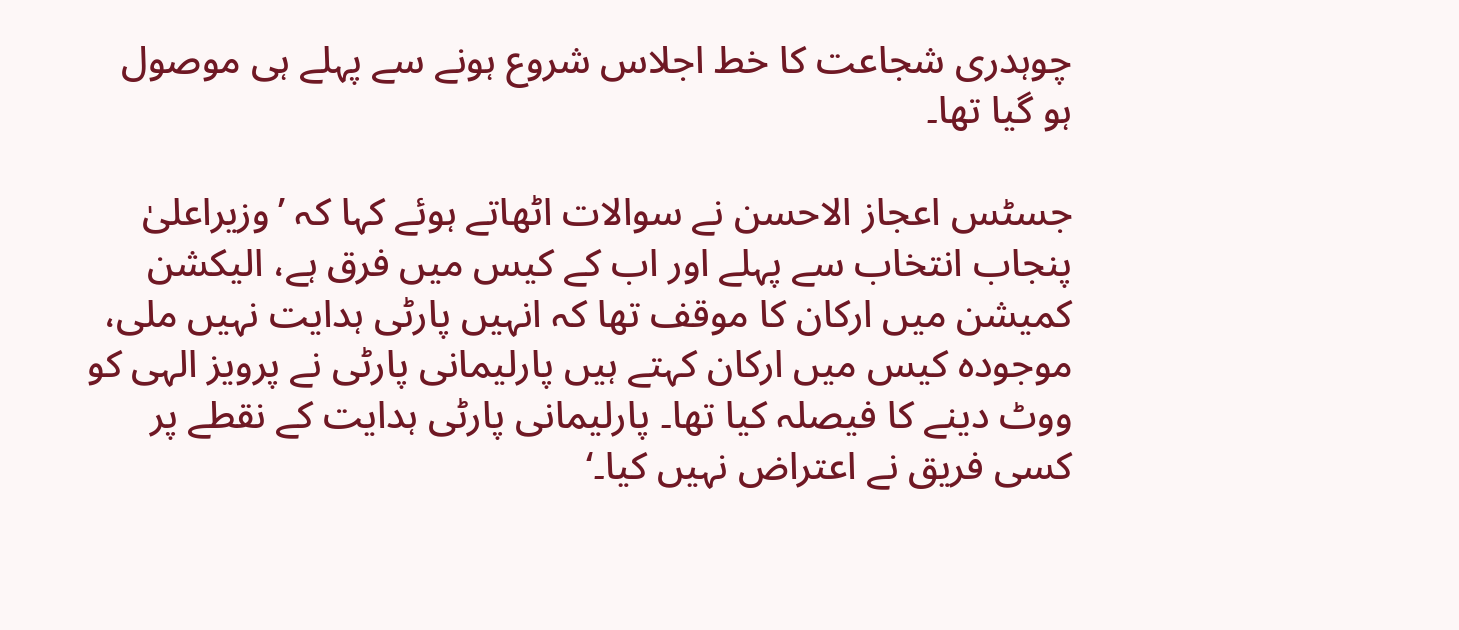چوہدری شجاعت کا خط اجلاس شروع ہونے سے پہلے ہی موصول ہو گیا تھا۔

جسٹس اعجاز الاحسن نے سوالات اٹھاتے ہوئے کہا کہ ’وزیراعلیٰ پنجاب انتخاب سے پہلے اور اب کے کیس میں فرق ہے، الیکشن کمیشن میں ارکان کا موقف تھا کہ انہیں پارٹی ہدایت نہیں ملی، موجودہ کیس میں ارکان کہتے ہیں پارلیمانی پارٹی نے پرویز الہی کو ووٹ دینے کا فیصلہ کیا تھا۔ پارلیمانی پارٹی ہدایت کے نقطے پر کسی فریق نے اعتراض نہیں کیا۔‘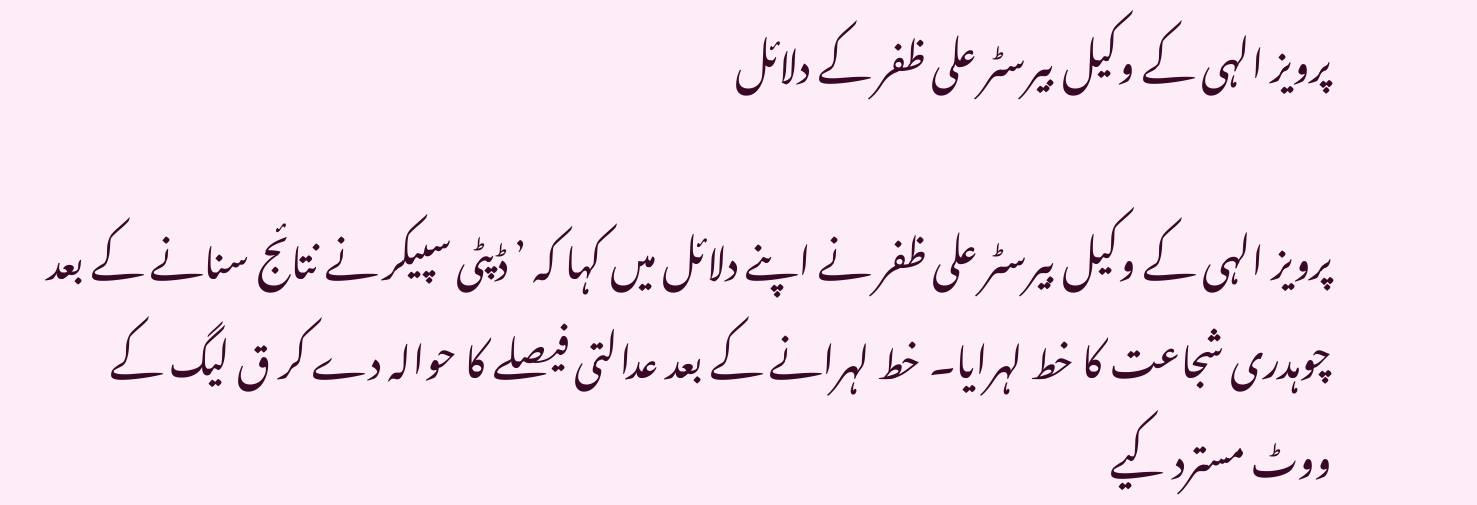پرویز الہی کے وکیل بیرسٹر علی ظفر کے دلائل

پرویز الہی کے وکیل بیرسٹر علی ظفر نے اپنے دلائل میں کہا کہ ’ڈپٹی سپیکر نے نتائج سنانے کے بعد چوہدری شجاعت کا خط لہرایا۔ خط لہرانے کے بعد عدالتی فیصلے کا حوالہ دے کر ق لیگ کے ووٹ مسترد کیے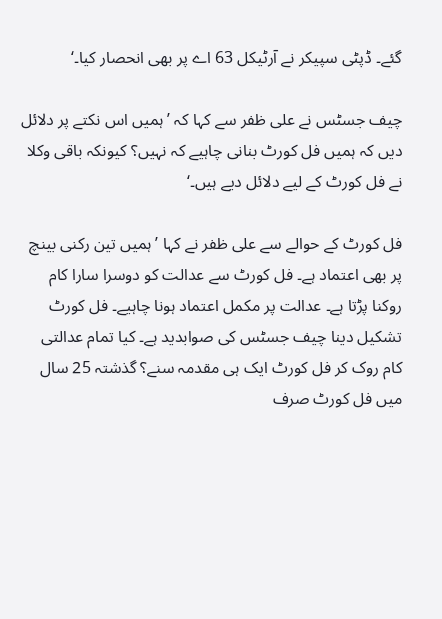گئے۔ ڈپٹی سپیکر نے آرٹیکل 63 اے پر بھی انحصار کیا۔‘

چیف جسٹس نے علی ظفر سے کہا کہ ’ہمیں اس نکتے پر دلائل دیں کہ ہمیں فل کورٹ بنانی چاہیے کہ نہیں؟ کیونکہ باقی وکلا نے فل کورٹ کے لیے دلائل دیے ہیں۔‘

فل کورٹ کے حوالے سے علی ظفر نے کہا ’ہمیں تین رکنی بینچ پر بھی اعتماد ہے۔ فل کورٹ سے عدالت کو دوسرا سارا کام روکنا پڑتا ہے۔ عدالت پر مکمل اعتماد ہونا چاہیے۔ فل کورٹ تشکیل دینا چیف جسٹس کی صوابدید ہے۔ کیا تمام عدالتی کام روک کر فل کورٹ ایک ہی مقدمہ سنے؟ گذشتہ 25 سال میں فل کورٹ صرف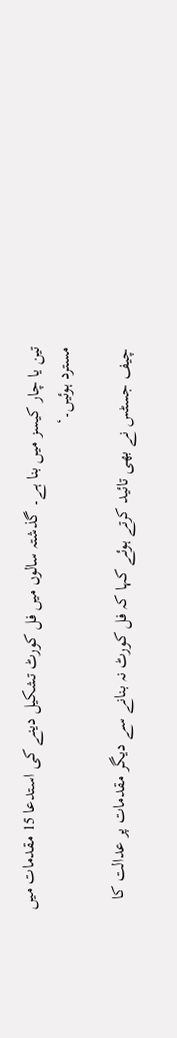تین یا چار کیسز میں بنا ہے۔ گذشتہ سالوں میں فل کورٹ تشکیل دینے کی استدعا 15 مقدمات میں مسترد ہوئیں۔‘

چیف جسٹس نے بھی تائید کرتے ہوئے کہا کہ فل کورٹ نہ بنانے سے دیگر مقدمات پر عدالت کا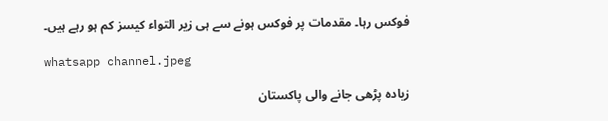فوکس رہا۔ مقدمات پر فوکس ہونے سے ہی زیر التواء کیسز کم ہو رہے ہیں۔

whatsapp channel.jpeg

زیادہ پڑھی جانے والی پاکستان